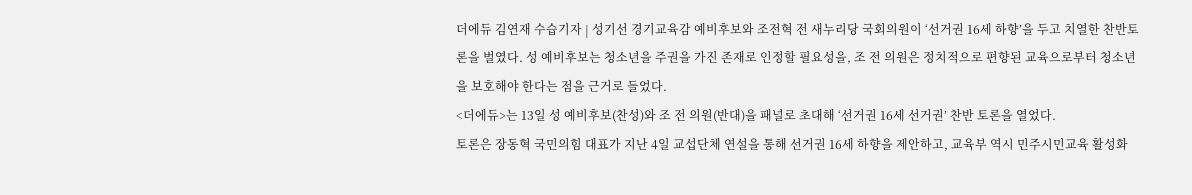더에듀 김연재 수습기자 | 성기선 경기교육감 예비후보와 조전혁 전 새누리당 국회의원이 ‘선거권 16세 하향’을 두고 치열한 찬반토론을 벌였다. 성 예비후보는 청소년을 주권을 가진 존재로 인정할 필요성을, 조 전 의원은 정치적으로 편향된 교육으로부터 청소년을 보호해야 한다는 점을 근거로 들었다.
<더에듀>는 13일 성 예비후보(찬성)와 조 전 의원(반대)을 패널로 초대해 ‘선거권 16세 선거권’ 찬반 토론을 열었다.
토론은 장동혁 국민의힘 대표가 지난 4일 교섭단체 연설을 통해 선거권 16세 하향을 제안하고, 교육부 역시 민주시민교육 활성화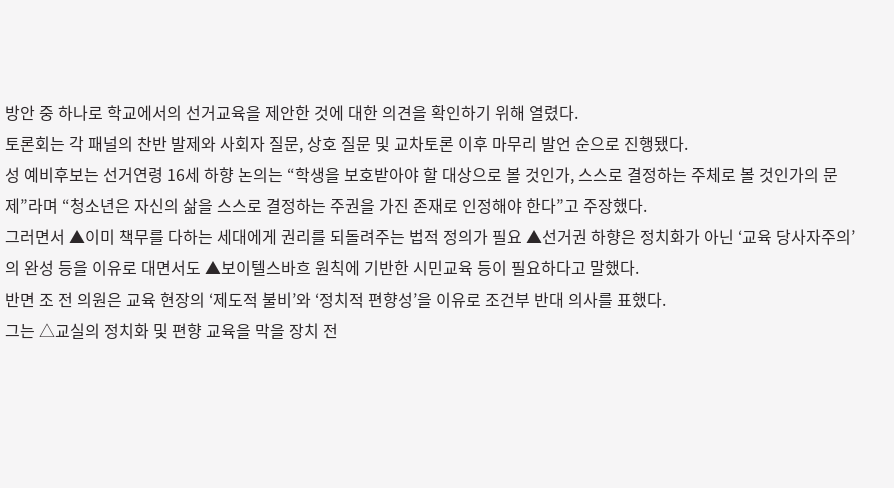방안 중 하나로 학교에서의 선거교육을 제안한 것에 대한 의견을 확인하기 위해 열렸다.
토론회는 각 패널의 찬반 발제와 사회자 질문, 상호 질문 및 교차토론 이후 마무리 발언 순으로 진행됐다.
성 예비후보는 선거연령 16세 하향 논의는 “학생을 보호받아야 할 대상으로 볼 것인가, 스스로 결정하는 주체로 볼 것인가의 문제”라며 “청소년은 자신의 삶을 스스로 결정하는 주권을 가진 존재로 인정해야 한다”고 주장했다.
그러면서 ▲이미 책무를 다하는 세대에게 권리를 되돌려주는 법적 정의가 필요 ▲선거권 하향은 정치화가 아닌 ‘교육 당사자주의’의 완성 등을 이유로 대면서도 ▲보이텔스바흐 원칙에 기반한 시민교육 등이 필요하다고 말했다.
반면 조 전 의원은 교육 현장의 ‘제도적 불비’와 ‘정치적 편향성’을 이유로 조건부 반대 의사를 표했다.
그는 △교실의 정치화 및 편향 교육을 막을 장치 전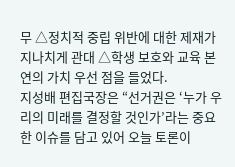무 △정치적 중립 위반에 대한 제재가 지나치게 관대 △학생 보호와 교육 본연의 가치 우선 점을 들었다.
지성배 편집국장은 “선거권은 ‘누가 우리의 미래를 결정할 것인가’라는 중요한 이슈를 담고 있어 오늘 토론이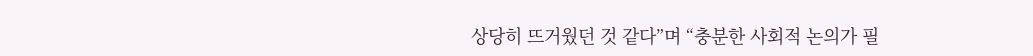상당히 뜨거웠던 것 같다”며 “충분한 사회적 논의가 필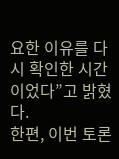요한 이유를 다시 확인한 시간이었다”고 밝혔다.
한편, 이번 토론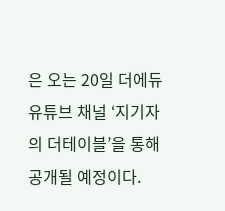은 오는 20일 더에듀 유튜브 채널 ‘지기자의 더테이블’을 통해 공개될 예정이다.